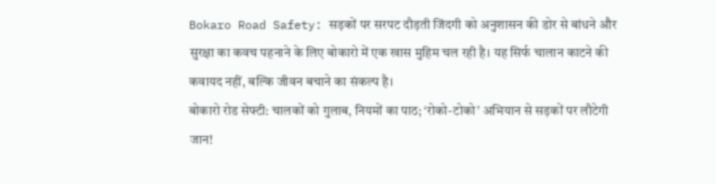Bokaro Road Safety: सड़कों पर सरपट दौड़ती जिंदगी को अनुशासन की डोर से बांधने और सुरक्षा का कवच पहनाने के लिए बोकारो में एक खास मुहिम चल रही है। यह सिर्फ चालान काटने की कवायद नहीं, बल्कि जीवन बचाने का संकल्प है।
बोकारो रोड सेफ्टी: चालकों को गुलाब, नियमों का पाठ; ‘रोको-टोको’ अभियान से सड़कों पर लौटेगी जान!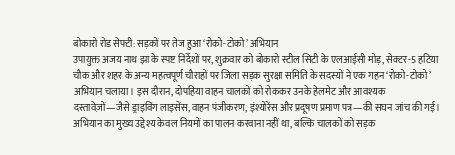बोकारो रोड सेफ्टी: सड़कों पर तेज हुआ ‘रोको-टोको’ अभियान
उपायुक्त अजय नाथ झा के स्पष्ट निर्देशों पर, शुक्रवार को बोकारो स्टील सिटी के एलआईसी मोड़, सेक्टर-5 हटिया चौक और शहर के अन्य महत्वपूर्ण चौराहों पर जिला सड़क सुरक्षा समिति के सदस्यों ने एक गहन ‘रोको-टोको’ अभियान चलाया। इस दौरान, दोपहिया वाहन चालकों को रोककर उनके हेलमेट और आवश्यक दस्तावेज़ों—जैसे ड्राइविंग लाइसेंस, वाहन पंजीकरण, इंश्योरेंस और प्रदूषण प्रमाण पत्र—की सघन जांच की गई। अभियान का मुख्य उद्देश्य केवल नियमों का पालन करवाना नहीं था, बल्कि चालकों को सड़क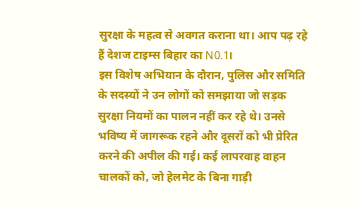सुरक्षा के महत्व से अवगत कराना था। आप पढ़ रहे हैं देशज टाइम्स बिहार का N0.1।
इस विशेष अभियान के दौरान, पुलिस और समिति के सदस्यों ने उन लोगों को समझाया जो सड़क सुरक्षा नियमों का पालन नहीं कर रहे थे। उनसे भविष्य में जागरूक रहने और दूसरों को भी प्रेरित करने की अपील की गई। कई लापरवाह वाहन चालकों को, जो हेलमेट के बिना गाड़ी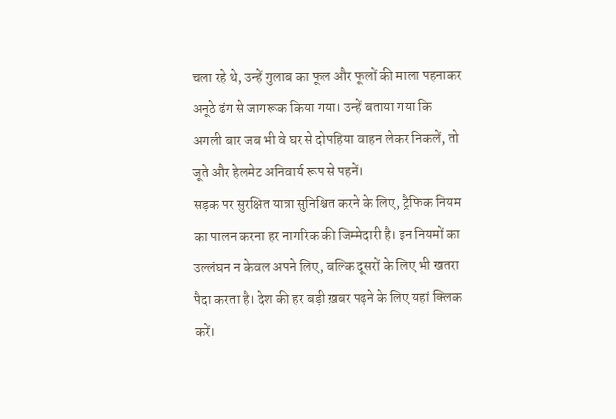चला रहे थे, उन्हें गुलाब का फूल और फूलों की माला पहनाकर अनूठे ढंग से जागरूक किया गया। उन्हें बताया गया कि अगली बार जब भी वे घर से दोपहिया वाहन लेकर निकलें, तो जूते और हेलमेट अनिवार्य रूप से पहनें।
सड़क पर सुरक्षित यात्रा सुनिश्चित करने के लिए, ट्रैफिक नियम का पालन करना हर नागरिक की जिम्मेदारी है। इन नियमों का उल्लंघन न केवल अपने लिए, बल्कि दूसरों के लिए भी खतरा पैदा करता है। देश की हर बड़ी ख़बर पढ़ने के लिए यहां क्लिक करें।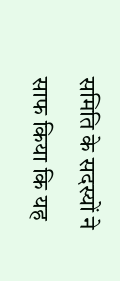समिति के सदस्यों ने साफ किया कि यह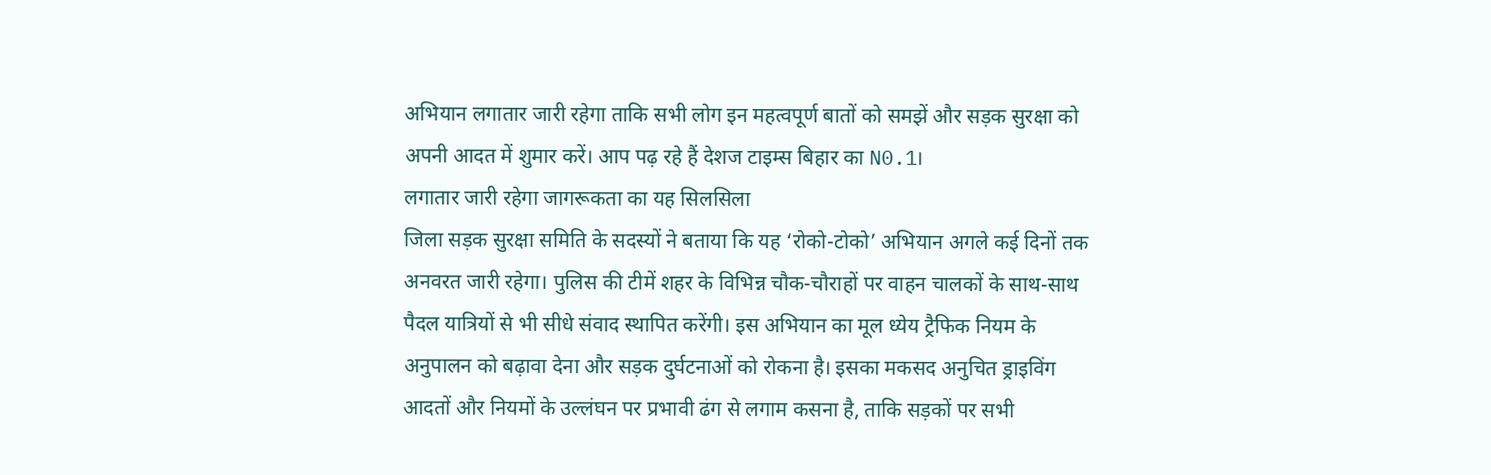अभियान लगातार जारी रहेगा ताकि सभी लोग इन महत्वपूर्ण बातों को समझें और सड़क सुरक्षा को अपनी आदत में शुमार करें। आप पढ़ रहे हैं देशज टाइम्स बिहार का N0.1।
लगातार जारी रहेगा जागरूकता का यह सिलसिला
जिला सड़क सुरक्षा समिति के सदस्यों ने बताया कि यह ‘रोको-टोको’ अभियान अगले कई दिनों तक अनवरत जारी रहेगा। पुलिस की टीमें शहर के विभिन्न चौक-चौराहों पर वाहन चालकों के साथ-साथ पैदल यात्रियों से भी सीधे संवाद स्थापित करेंगी। इस अभियान का मूल ध्येय ट्रैफिक नियम के अनुपालन को बढ़ावा देना और सड़क दुर्घटनाओं को रोकना है। इसका मकसद अनुचित ड्राइविंग आदतों और नियमों के उल्लंघन पर प्रभावी ढंग से लगाम कसना है, ताकि सड़कों पर सभी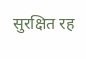सुरक्षित रह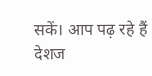सकें। आप पढ़ रहे हैं देशज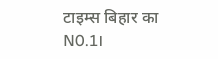टाइम्स बिहार का N0.1।